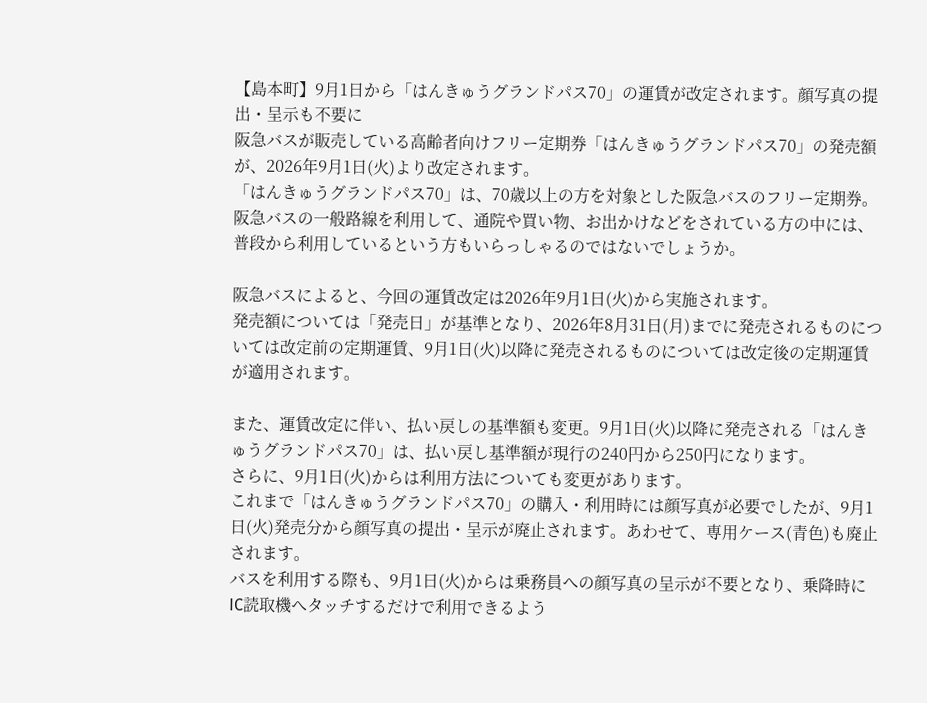【島本町】9月1日から「はんきゅうグランドパス70」の運賃が改定されます。顔写真の提出・呈示も不要に
阪急バスが販売している高齢者向けフリー定期券「はんきゅうグランドパス70」の発売額が、2026年9月1日(火)より改定されます。
「はんきゅうグランドパス70」は、70歳以上の方を対象とした阪急バスのフリー定期券。阪急バスの一般路線を利用して、通院や買い物、お出かけなどをされている方の中には、普段から利用しているという方もいらっしゃるのではないでしょうか。

阪急バスによると、今回の運賃改定は2026年9月1日(火)から実施されます。
発売額については「発売日」が基準となり、2026年8月31日(月)までに発売されるものについては改定前の定期運賃、9月1日(火)以降に発売されるものについては改定後の定期運賃が適用されます。

また、運賃改定に伴い、払い戻しの基準額も変更。9月1日(火)以降に発売される「はんきゅうグランドパス70」は、払い戻し基準額が現行の240円から250円になります。
さらに、9月1日(火)からは利用方法についても変更があります。
これまで「はんきゅうグランドパス70」の購入・利用時には顔写真が必要でしたが、9月1日(火)発売分から顔写真の提出・呈示が廃止されます。あわせて、専用ケース(青色)も廃止されます。
バスを利用する際も、9月1日(火)からは乗務員への顔写真の呈示が不要となり、乗降時にIC読取機へタッチするだけで利用できるよう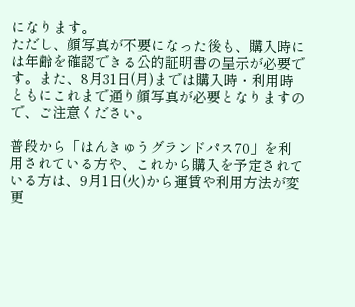になります。
ただし、顔写真が不要になった後も、購入時には年齢を確認できる公的証明書の呈示が必要です。また、8月31日(月)までは購入時・利用時ともにこれまで通り顔写真が必要となりますので、ご注意ください。

普段から「はんきゅうグランドパス70」を利用されている方や、これから購入を予定されている方は、9月1日(火)から運賃や利用方法が変更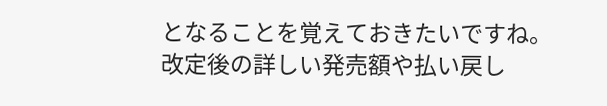となることを覚えておきたいですね。
改定後の詳しい発売額や払い戻し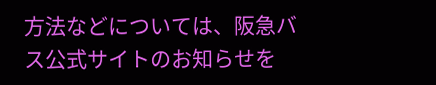方法などについては、阪急バス公式サイトのお知らせを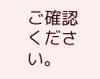ご確認ください。